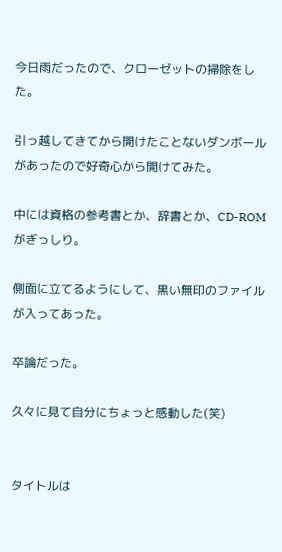今日雨だったので、クローゼットの掃除をした。

引っ越してきてから開けたことないダンボールがあったので好奇心から開けてみた。

中には資格の参考書とか、辞書とか、CD-ROMがぎっしり。

側面に立てるようにして、黒い無印のファイルが入ってあった。

卒論だった。

久々に見て自分にちょっと感動した(笑)


タイトルは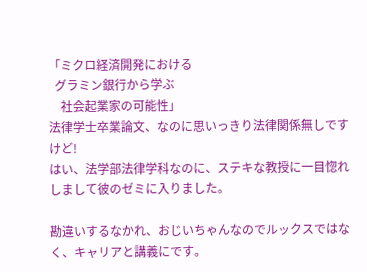「ミクロ経済開発における
  グラミン銀行から学ぶ
    社会起業家の可能性」
法律学士卒業論文、なのに思いっきり法律関係無しですけど!
はい、法学部法律学科なのに、ステキな教授に一目惚れしまして彼のゼミに入りました。

勘違いするなかれ、おじいちゃんなのでルックスではなく、キャリアと講義にです。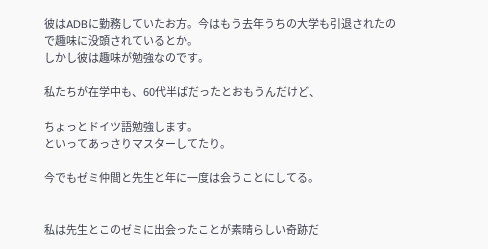彼はADBに勤務していたお方。今はもう去年うちの大学も引退されたので趣味に没頭されているとか。
しかし彼は趣味が勉強なのです。

私たちが在学中も、60代半ばだったとおもうんだけど、

ちょっとドイツ語勉強します。
といってあっさりマスターしてたり。

今でもゼミ仲間と先生と年に一度は会うことにしてる。


私は先生とこのゼミに出会ったことが素晴らしい奇跡だ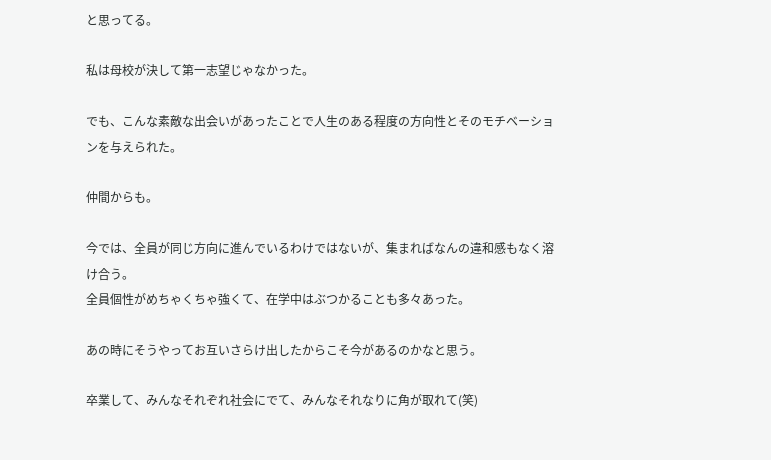と思ってる。

私は母校が決して第一志望じゃなかった。

でも、こんな素敵な出会いがあったことで人生のある程度の方向性とそのモチベーションを与えられた。

仲間からも。

今では、全員が同じ方向に進んでいるわけではないが、集まればなんの違和感もなく溶け合う。
全員個性がめちゃくちゃ強くて、在学中はぶつかることも多々あった。

あの時にそうやってお互いさらけ出したからこそ今があるのかなと思う。

卒業して、みんなそれぞれ社会にでて、みんなそれなりに角が取れて(笑)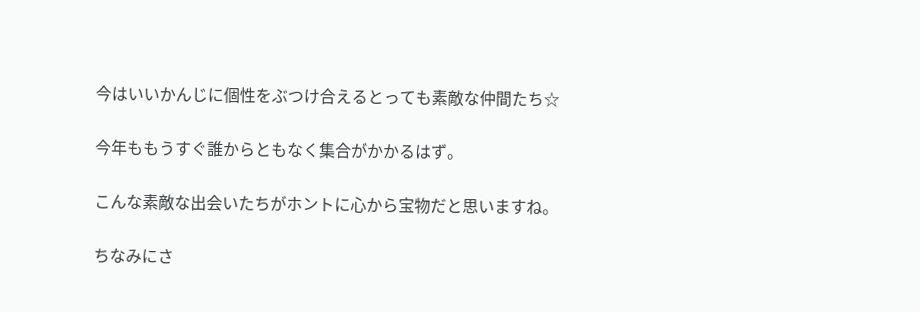今はいいかんじに個性をぶつけ合えるとっても素敵な仲間たち☆

今年ももうすぐ誰からともなく集合がかかるはず。

こんな素敵な出会いたちがホントに心から宝物だと思いますね。

ちなみにさ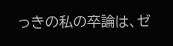っきの私の卒論は、ゼ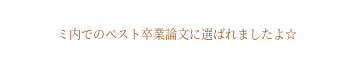ミ内でのベスト卒業論文に選ばれましたよ☆